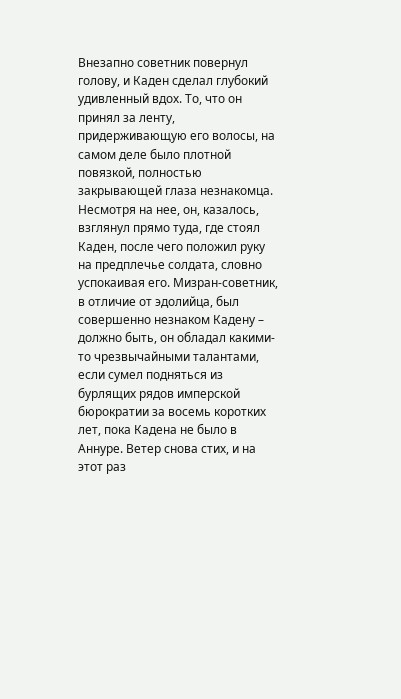Внезапно советник повернул голову, и Каден сделал глубокий удивленный вдох. То, что он принял за ленту, придерживающую его волосы, на самом деле было плотной повязкой, полностью закрывающей глаза незнакомца. Несмотря на нее, он, казалось, взглянул прямо туда, где стоял Каден, после чего положил руку на предплечье солдата, словно успокаивая его. Мизран-советник, в отличие от эдолийца, был совершенно незнаком Кадену – должно быть, он обладал какими-то чрезвычайными талантами, если сумел подняться из бурлящих рядов имперской бюрократии за восемь коротких лет, пока Кадена не было в Аннуре. Ветер снова стих, и на этот раз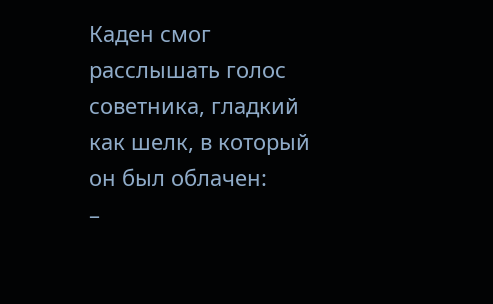Каден смог расслышать голос советника, гладкий как шелк, в который он был облачен:
–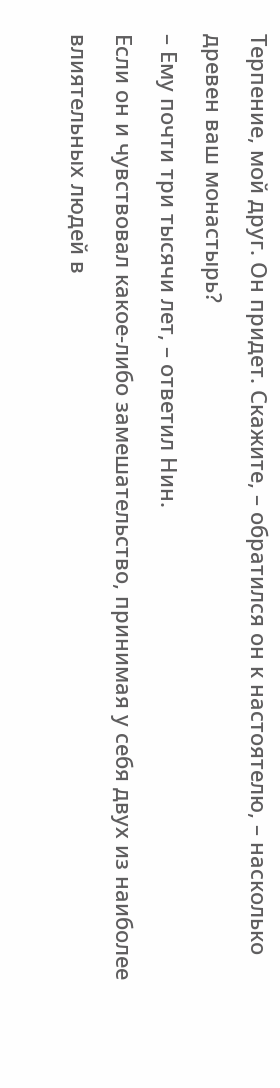Терпение, мой друг. Он придет. Скажите, – обратился он к настоятелю, – насколько древен ваш монастырь?
– Ему почти три тысячи лет, – ответил Нин.
Если он и чувствовал какое-либо замешательство, принимая у себя двух из наиболее влиятельных людей в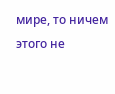мире, то ничем этого не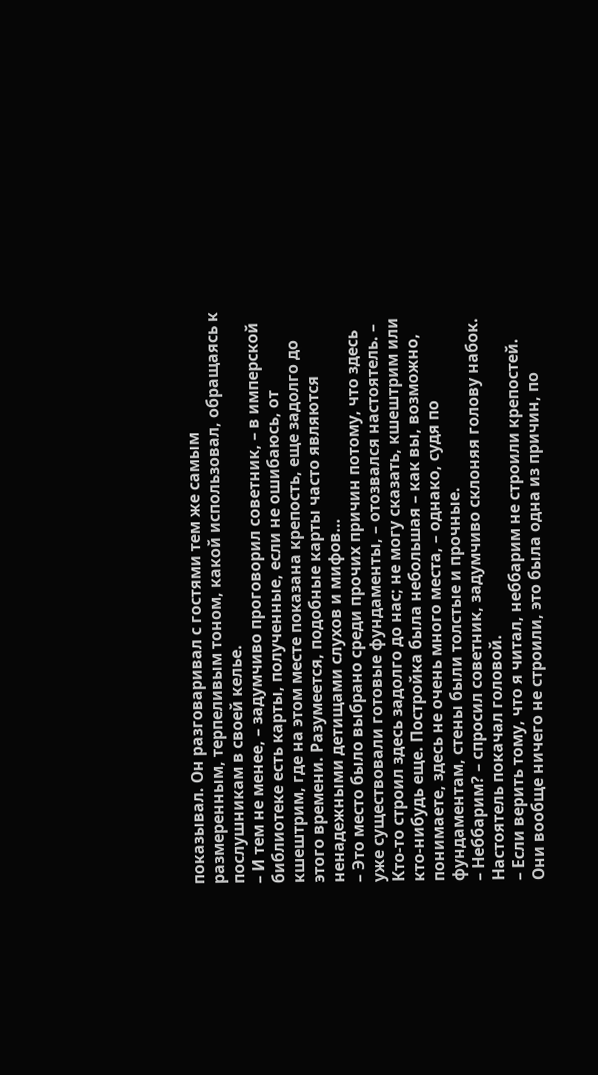показывал. Он разговаривал с гостями тем же самым размеренным, терпеливым тоном, какой использовал, обращаясь к послушникам в своей келье.
– И тем не менее, – задумчиво проговорил советник, – в имперской библиотеке есть карты, полученные, если не ошибаюсь, от кшештрим, где на этом месте показана крепость, еще задолго до этого времени. Разумеется, подобные карты часто являются ненадежными детищами слухов и мифов…
– Это место было выбрано среди прочих причин потому, что здесь уже существовали готовые фундаменты, – отозвался настоятель. – Кто-то строил здесь задолго до нас; не могу сказать, кшештрим или кто-нибудь еще. Постройка была небольшая – как вы, возможно, понимаете, здесь не очень много места, – однако, судя по фундаментам, стены были толстые и прочные.
– Неббарим? – спросил советник, задумчиво склоняя голову набок.
Настоятель покачал головой.
– Если верить тому, что я читал, неббарим не строили крепостей. Они вообще ничего не строили, это была одна из причин, по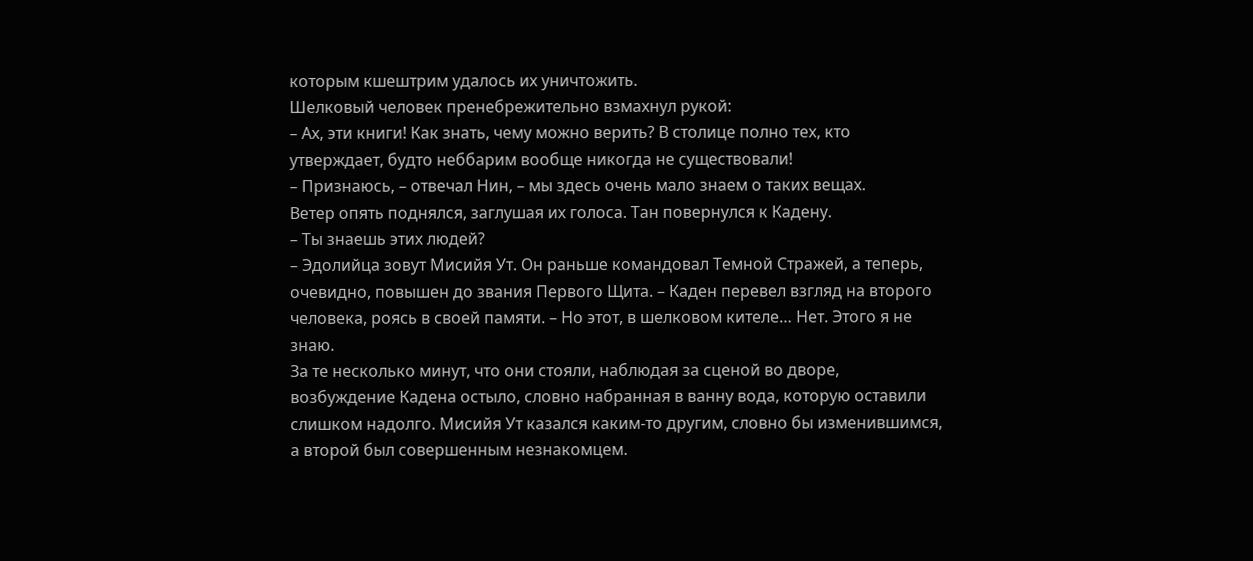которым кшештрим удалось их уничтожить.
Шелковый человек пренебрежительно взмахнул рукой:
– Ах, эти книги! Как знать, чему можно верить? В столице полно тех, кто утверждает, будто неббарим вообще никогда не существовали!
– Признаюсь, – отвечал Нин, – мы здесь очень мало знаем о таких вещах.
Ветер опять поднялся, заглушая их голоса. Тан повернулся к Кадену.
– Ты знаешь этих людей?
– Эдолийца зовут Мисийя Ут. Он раньше командовал Темной Стражей, а теперь, очевидно, повышен до звания Первого Щита. – Каден перевел взгляд на второго человека, роясь в своей памяти. – Но этот, в шелковом кителе… Нет. Этого я не знаю.
За те несколько минут, что они стояли, наблюдая за сценой во дворе, возбуждение Кадена остыло, словно набранная в ванну вода, которую оставили слишком надолго. Мисийя Ут казался каким-то другим, словно бы изменившимся, а второй был совершенным незнакомцем.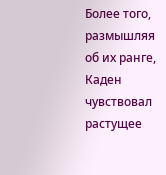Более того, размышляя об их ранге, Каден чувствовал растущее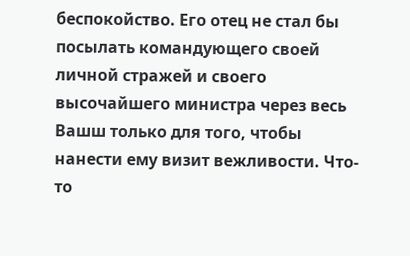беспокойство. Его отец не стал бы посылать командующего своей личной стражей и своего высочайшего министра через весь Вашш только для того, чтобы нанести ему визит вежливости. Что-то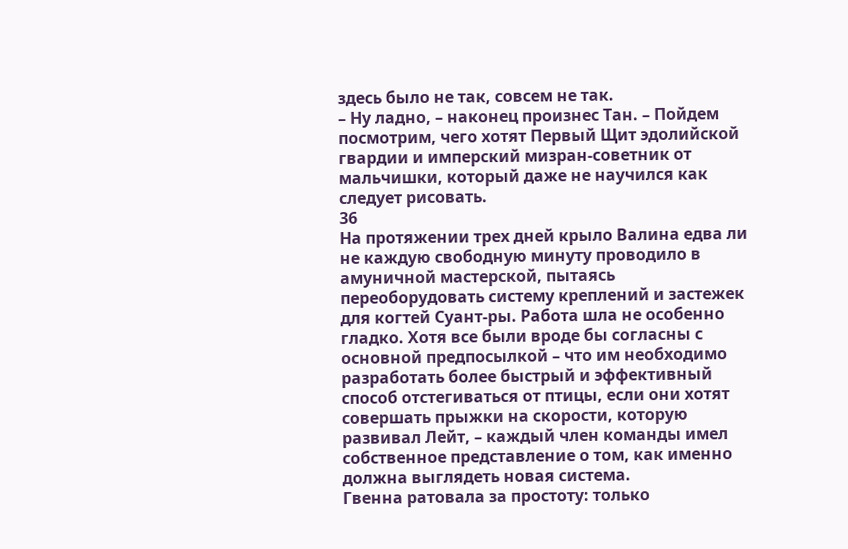здесь было не так, совсем не так.
– Ну ладно, – наконец произнес Тан. – Пойдем посмотрим, чего хотят Первый Щит эдолийской гвардии и имперский мизран-советник от мальчишки, который даже не научился как следует рисовать.
36
На протяжении трех дней крыло Валина едва ли не каждую свободную минуту проводило в амуничной мастерской, пытаясь переоборудовать систему креплений и застежек для когтей Суант-ры. Работа шла не особенно гладко. Хотя все были вроде бы согласны с основной предпосылкой – что им необходимо разработать более быстрый и эффективный способ отстегиваться от птицы, если они хотят совершать прыжки на скорости, которую развивал Лейт, – каждый член команды имел собственное представление о том, как именно должна выглядеть новая система.
Гвенна ратовала за простоту: только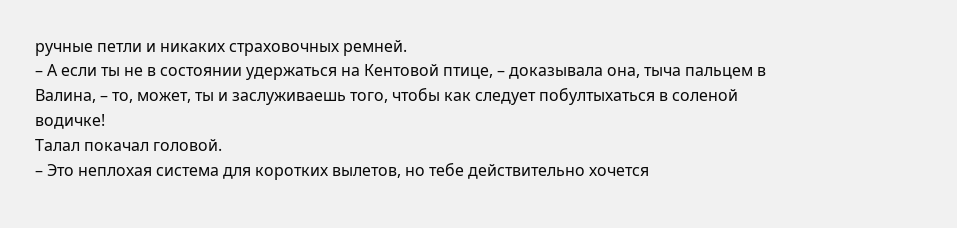ручные петли и никаких страховочных ремней.
– А если ты не в состоянии удержаться на Кентовой птице, – доказывала она, тыча пальцем в Валина, – то, может, ты и заслуживаешь того, чтобы как следует побултыхаться в соленой водичке!
Талал покачал головой.
– Это неплохая система для коротких вылетов, но тебе действительно хочется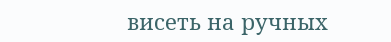висеть на ручных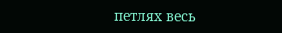петлях весь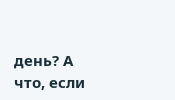день? А что, если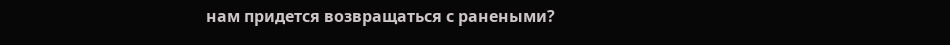нам придется возвращаться с ранеными?